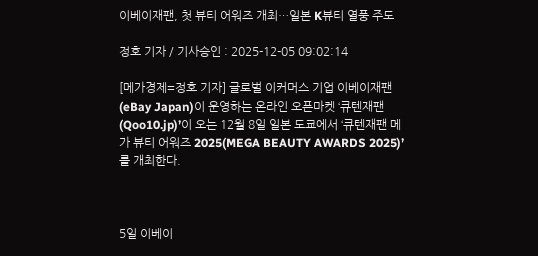이베이재팬, 첫 뷰티 어워즈 개최…일본 K뷰티 열풍 주도

정호 기자 / 기사승인 : 2025-12-05 09:02:14

[메가경제=정호 기자] 글로벌 이커머스 기업 이베이재팬(eBay Japan)이 운영하는 온라인 오픈마켓 ‘큐텐재팬(Qoo10.jp)’이 오는 12월 8일 일본 도쿄에서 ‘큐텐재팬 메가 뷰티 어워즈 2025(MEGA BEAUTY AWARDS 2025)’를 개최한다.



5일 이베이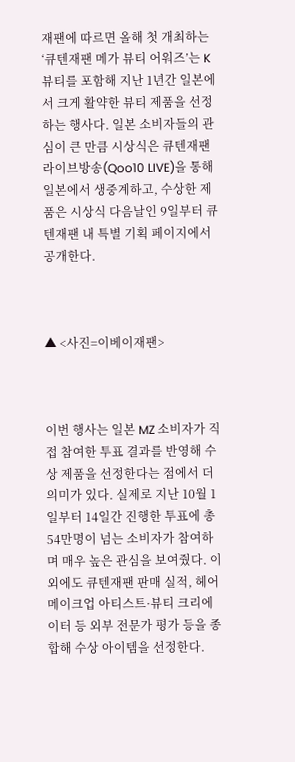재팬에 따르면 올해 첫 개최하는 ‘큐텐재팬 메가 뷰티 어워즈’는 K뷰티를 포함해 지난 1년간 일본에서 크게 활약한 뷰티 제품을 선정하는 행사다. 일본 소비자들의 관심이 큰 만큼 시상식은 큐텐재팬 라이브방송(Qoo10 LIVE)을 통해 일본에서 생중계하고, 수상한 제품은 시상식 다음날인 9일부터 큐텐재팬 내 특별 기획 페이지에서 공개한다.



▲ <사진=이베이재팬>



이번 행사는 일본 MZ 소비자가 직접 참여한 투표 결과를 반영해 수상 제품을 선정한다는 점에서 더 의미가 있다. 실제로 지난 10월 1일부터 14일간 진행한 투표에 총 54만명이 넘는 소비자가 참여하며 매우 높은 관심을 보여줬다. 이외에도 큐텐재팬 판매 실적, 헤어메이크업 아티스트·뷰티 크리에이터 등 외부 전문가 평가 등을 종합해 수상 아이템을 선정한다.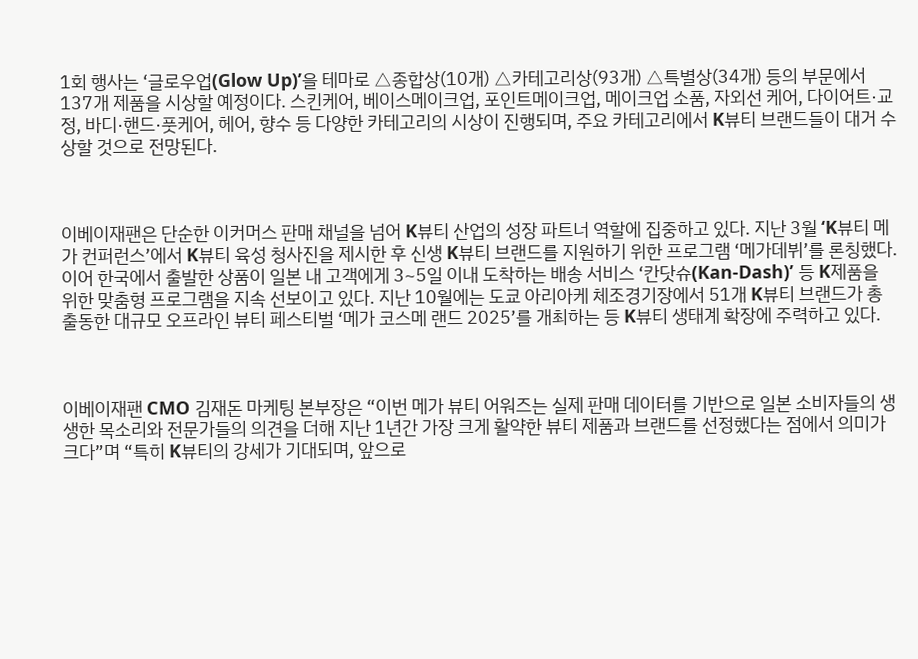1회 행사는 ‘글로우업(Glow Up)’을 테마로 △종합상(10개) △카테고리상(93개) △특별상(34개) 등의 부문에서 137개 제품을 시상할 예정이다. 스킨케어, 베이스메이크업, 포인트메이크업, 메이크업 소품, 자외선 케어, 다이어트·교정, 바디·핸드·풋케어, 헤어, 향수 등 다양한 카테고리의 시상이 진행되며, 주요 카테고리에서 K뷰티 브랜드들이 대거 수상할 것으로 전망된다.



이베이재팬은 단순한 이커머스 판매 채널을 넘어 K뷰티 산업의 성장 파트너 역할에 집중하고 있다. 지난 3월 ‘K뷰티 메가 컨퍼런스’에서 K뷰티 육성 청사진을 제시한 후 신생 K뷰티 브랜드를 지원하기 위한 프로그램 ‘메가데뷔’를 론칭했다. 이어 한국에서 출발한 상품이 일본 내 고객에게 3~5일 이내 도착하는 배송 서비스 ‘칸닷슈(Kan-Dash)’ 등 K제품을 위한 맞춤형 프로그램을 지속 선보이고 있다. 지난 10월에는 도쿄 아리아케 체조경기장에서 51개 K뷰티 브랜드가 총출동한 대규모 오프라인 뷰티 페스티벌 ‘메가 코스메 랜드 2025’를 개최하는 등 K뷰티 생태계 확장에 주력하고 있다.



이베이재팬 CMO 김재돈 마케팅 본부장은 “이번 메가 뷰티 어워즈는 실제 판매 데이터를 기반으로 일본 소비자들의 생생한 목소리와 전문가들의 의견을 더해 지난 1년간 가장 크게 활약한 뷰티 제품과 브랜드를 선정했다는 점에서 의미가 크다”며 “특히 K뷰티의 강세가 기대되며, 앞으로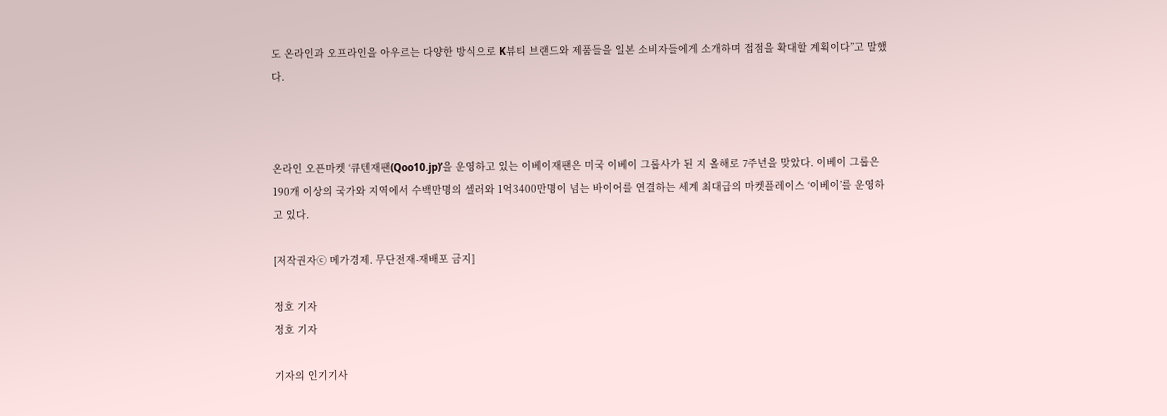도 온라인과 오프라인을 아우르는 다양한 방식으로 K뷰티 브랜드와 제품들을 일본 소비자들에게 소개하며 접점을 확대할 계획이다”고 말했다.



온라인 오픈마켓 ‘큐텐재팬(Qoo10.jp)’을 운영하고 있는 이베이재팬은 미국 이베이 그룹사가 된 지 올해로 7주년을 맞았다. 이베이 그룹은 190개 이상의 국가와 지역에서 수백만명의 셀러와 1억3400만명이 넘는 바이어를 연결하는 세계 최대급의 마켓플레이스 ‘이베이’를 운영하고 있다.

[저작권자ⓒ 메가경제. 무단전재-재배포 금지]

정호 기자
정호 기자

기자의 인기기사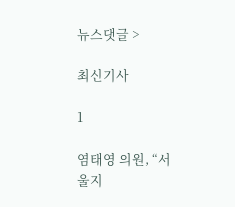뉴스댓글 >

최신기사

1

염태영 의원, “서울지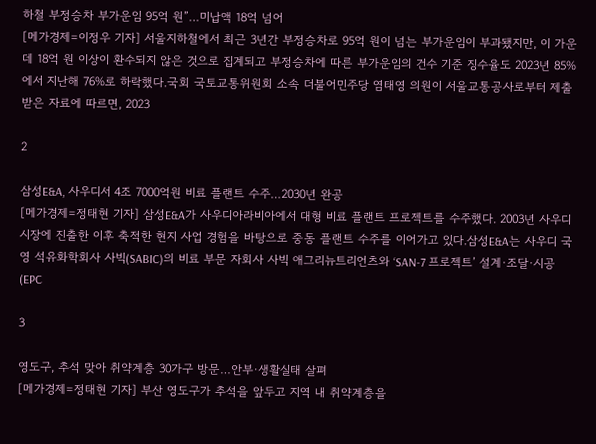하철 부정승차 부가운임 95억 원”…미납액 18억 넘어
[메가경제=이정우 기자] 서울지하철에서 최근 3년간 부정승차로 95억 원이 넘는 부가운임이 부과됐지만, 이 가운데 18억 원 이상이 환수되지 않은 것으로 집계되고 부정승차에 따른 부가운임의 건수 기준 징수율도 2023년 85%에서 지난해 76%로 하락했다.국회 국토교통위원회 소속 더불어민주당 염태영 의원이 서울교통공사로부터 제출받은 자료에 따르면, 2023

2

삼성E&A, 사우디서 4조 7000억원 비료 플랜트 수주…2030년 완공
[메가경제=정태현 기자] 삼성E&A가 사우디아라비아에서 대형 비료 플랜트 프로젝트를 수주했다. 2003년 사우디 시장에 진출한 이후 축적한 현지 사업 경험을 바탕으로 중동 플랜트 수주를 이어가고 있다.삼성E&A는 사우디 국영 석유화학회사 사빅(SABIC)의 비료 부문 자회사 사빅 애그리뉴트리언츠와 ‘SAN-7 프로젝트’ 설계·조달·시공(EPC

3

영도구, 추석 맞아 취약계층 30가구 방문…안부·생활실태 살펴
[메가경제=정태현 기자] 부산 영도구가 추석을 앞두고 지역 내 취약계층을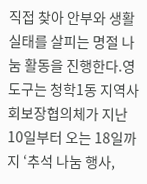직접 찾아 안부와 생활실태를 살피는 명절 나눔 활동을 진행한다.영도구는 청학1동 지역사회보장협의체가 지난 10일부터 오는 18일까지 ‘추석 나눔 행사,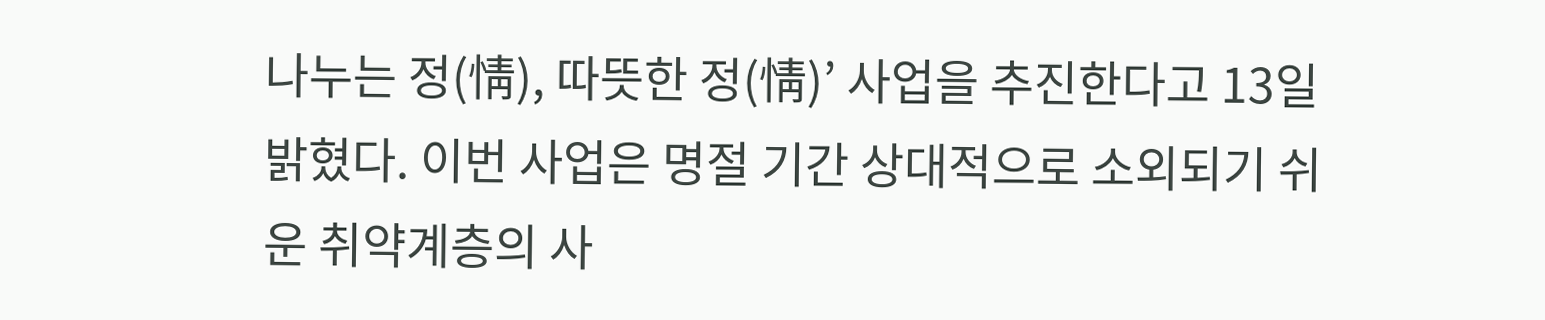나누는 정(情), 따뜻한 정(情)’ 사업을 추진한다고 13일 밝혔다. 이번 사업은 명절 기간 상대적으로 소외되기 쉬운 취약계층의 사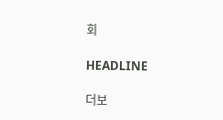회

HEADLINE

더보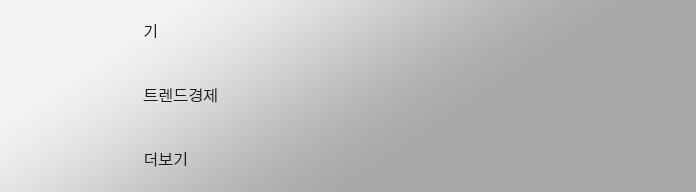기

트렌드경제

더보기